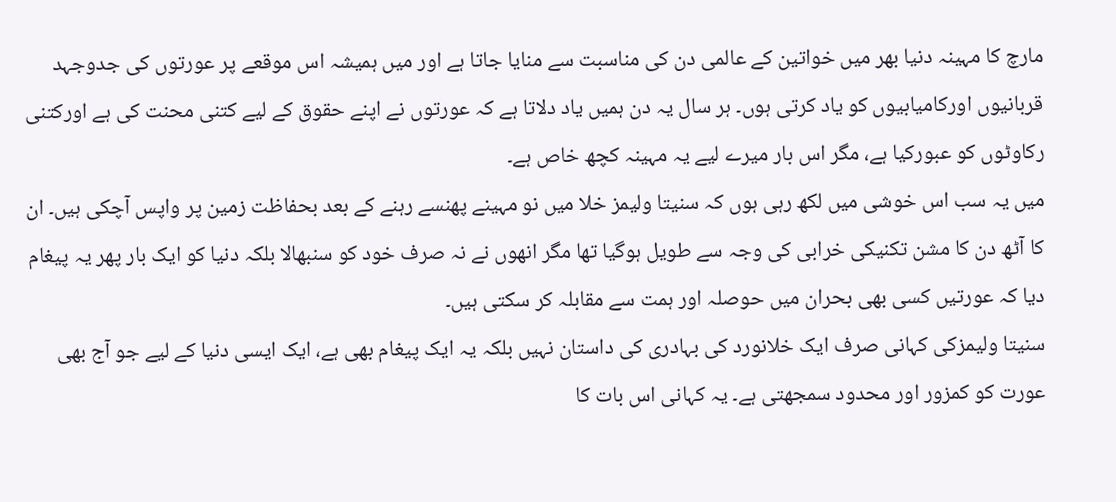مارچ کا مہینہ دنیا بھر میں خواتین کے عالمی دن کی مناسبت سے منایا جاتا ہے اور میں ہمیشہ اس موقعے پر عورتوں کی جدوجہد قربانیوں اورکامیابیوں کو یاد کرتی ہوں۔ ہر سال یہ دن ہمیں یاد دلاتا ہے کہ عورتوں نے اپنے حقوق کے لیے کتنی محنت کی ہے اورکتنی رکاوٹوں کو عبورکیا ہے، مگر اس بار میرے لیے یہ مہینہ کچھ خاص ہے۔
میں یہ سب اس خوشی میں لکھ رہی ہوں کہ سنیتا ولیمز خلا میں نو مہینے پھنسے رہنے کے بعد بحفاظت زمین پر واپس آچکی ہیں۔ ان کا آٹھ دن کا مشن تکنیکی خرابی کی وجہ سے طویل ہوگیا تھا مگر انھوں نے نہ صرف خود کو سنبھالا بلکہ دنیا کو ایک بار پھر یہ پیغام دیا کہ عورتیں کسی بھی بحران میں حوصلہ اور ہمت سے مقابلہ کر سکتی ہیں۔
سنیتا ولیمزکی کہانی صرف ایک خلانورد کی بہادری کی داستان نہیں بلکہ یہ ایک پیغام بھی ہے، ایک ایسی دنیا کے لیے جو آج بھی عورت کو کمزور اور محدود سمجھتی ہے۔ یہ کہانی اس بات کا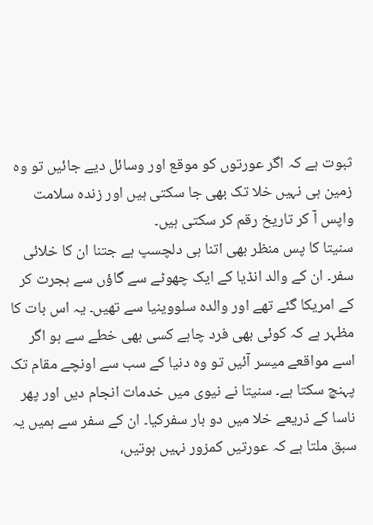ثبوت ہے کہ اگر عورتوں کو موقع اور وسائل دیے جائیں تو وہ زمین ہی نہیں خلا تک بھی جا سکتی ہیں اور زندہ سلامت واپس آ کر تاریخ رقم کر سکتی ہیں۔
سنیتا کا پس منظر بھی اتنا ہی دلچسپ ہے جتنا ان کا خلائی سفر۔ ان کے والد انڈیا کے ایک چھوٹے سے گاؤں سے ہجرت کر کے امریکا گئے تھے اور والدہ سلووینیا سے تھیں۔ یہ اس بات کا مظہر ہے کہ کوئی بھی فرد چاہے کسی بھی خطے سے ہو اگر اسے مواقعے میسر آئیں تو وہ دنیا کے سب سے اونچے مقام تک پہنچ سکتا ہے۔ سنیتا نے نیوی میں خدمات انجام دیں اور پھر ناسا کے ذریعے خلا میں دو بار سفرکیا۔ ان کے سفر سے ہمیں یہ سبق ملتا ہے کہ عورتیں کمزور نہیں ہوتیں،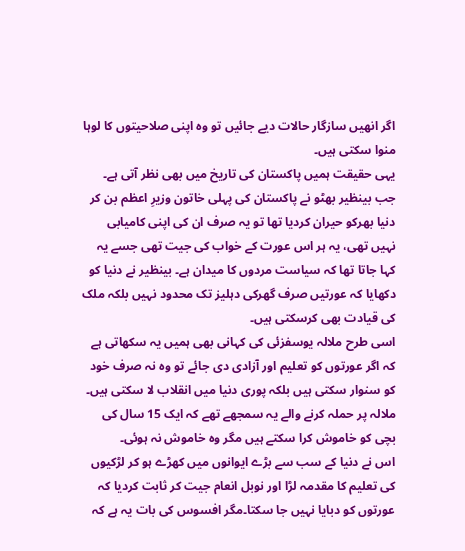اگر انھیں سازگار حالات دیے جائیں تو وہ اپنی صلاحیتوں کا لوہا منوا سکتی ہیں۔
یہی حقیقت ہمیں پاکستان کی تاریخ میں بھی نظر آتی ہے۔ جب بینظیر بھٹو نے پاکستان کی پہلی خاتون وزیرِ اعظم بن کر دنیا بھرکو حیران کردیا تھا تو یہ صرف ان کی اپنی کامیابی نہیں تھی، یہ ہر اس عورت کے خواب کی جیت تھی جسے یہ کہا جاتا تھا کہ سیاست مردوں کا میدان ہے۔ بینظیر نے دنیا کو دکھایا کہ عورتیں صرف گھرکی دہلیز تک محدود نہیں بلکہ ملک کی قیادت بھی کرسکتی ہیں۔
اسی طرح ملالہ یوسفزئی کی کہانی بھی ہمیں یہ سکھاتی ہے کہ اگر عورتوں کو تعلیم اور آزادی دی جائے تو وہ نہ صرف خود کو سنوار سکتی ہیں بلکہ پوری دنیا میں انقلاب لا سکتی ہیں۔ ملالہ پر حملہ کرنے والے یہ سمجھے تھے کہ ایک 15 سال کی بچی کو خاموش کرا سکتے ہیں مگر وہ خاموش نہ ہوئی۔
اس نے دنیا کے سب سے بڑے ایوانوں میں کھڑے ہو کر لڑکیوں کی تعلیم کا مقدمہ لڑا اور نوبل انعام جیت کر ثابت کردیا کہ عورتوں کو دبایا نہیں جا سکتا۔مگر افسوس کی بات یہ ہے کہ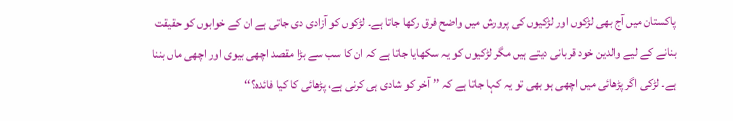پاکستان میں آج بھی لڑکوں اور لڑکیوں کی پرورش میں واضح فرق رکھا جاتا ہے۔ لڑکوں کو آزادی دی جاتی ہے ان کے خوابوں کو حقیقت بنانے کے لیے والدین خود قربانی دیتے ہیں مگر لڑکیوں کو یہ سکھایا جاتا ہے کہ ان کا سب سے بڑا مقصد اچھی بیوی اور اچھی ماں بننا ہے۔ لڑکی اگر پڑھائی میں اچھی ہو بھی تو یہ کہا جاتا ہے کہ ’’ آخر کو شادی ہی کرنی ہے، پڑھائی کا کیا فائدہ؟‘‘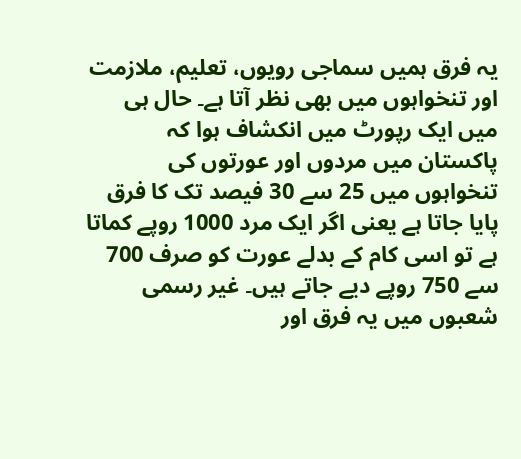یہ فرق ہمیں سماجی رویوں، تعلیم، ملازمت اور تنخواہوں میں بھی نظر آتا ہے۔ حال ہی میں ایک رپورٹ میں انکشاف ہوا کہ پاکستان میں مردوں اور عورتوں کی تنخواہوں میں 25 سے 30 فیصد تک کا فرق پایا جاتا ہے یعنی اگر ایک مرد 1000 روپے کماتا ہے تو اسی کام کے بدلے عورت کو صرف 700 سے 750 روپے دیے جاتے ہیں۔ غیر رسمی شعبوں میں یہ فرق اور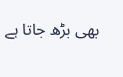بھی بڑھ جاتا ہے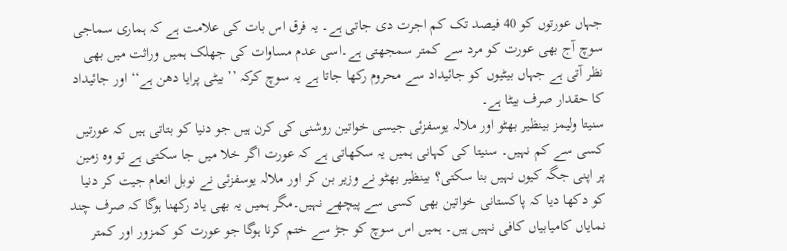جہاں عورتوں کو 40 فیصد تک کم اجرت دی جاتی ہے۔ یہ فرق اس بات کی علامت ہے کہ ہماری سماجی سوچ آج بھی عورت کو مرد سے کمتر سمجھتی ہے۔اسی عدم مساوات کی جھلک ہمیں وراثت میں بھی نظر آتی ہے جہاں بیٹیوں کو جائیداد سے محروم رکھا جاتا ہے یہ سوچ کرکہ ’’ بیٹی پرایا دھن ہے‘‘ اور جائیداد کا حقدار صرف بیٹا ہے۔
سنیتا ولیمز بینظیر بھٹو اور ملالہ یوسفزئی جیسی خواتین روشنی کی کرن ہیں جو دنیا کو بتاتی ہیں کہ عورتیں کسی سے کم نہیں۔ سنیتا کی کہانی ہمیں یہ سکھاتی ہے کہ عورت اگر خلا میں جا سکتی ہے تو وہ زمین پر اپنی جگہ کیوں نہیں بنا سکتی؟ بینظیر بھٹو نے وزیر بن کر اور ملالہ یوسفزئی نے نوبل انعام جیت کر دنیا کو دکھا دیا کہ پاکستانی خواتین بھی کسی سے پیچھے نہیں۔مگر ہمیں یہ بھی یاد رکھنا ہوگا کہ صرف چند نمایاں کامیابیاں کافی نہیں ہیں۔ ہمیں اس سوچ کو جڑ سے ختم کرنا ہوگا جو عورت کو کمزور اور کمتر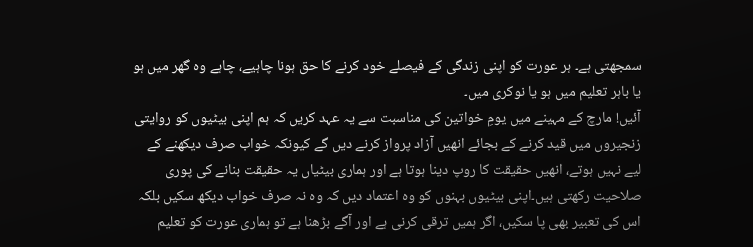سمجھتی ہے۔ ہر عورت کو اپنی زندگی کے فیصلے خود کرنے کا حق ہونا چاہیے، چاہے وہ گھر میں ہو یا باہر تعلیم میں ہو یا نوکری میں۔
آئیں! مارچ کے مہینے میں یومِ خواتین کی مناسبت سے یہ عہد کریں کہ ہم اپنی بیٹیوں کو روایتی زنجیروں میں قید کرنے کے بجائے انھیں آزاد پرواز کرنے دیں گے کیونکہ خواب صرف دیکھنے کے لیے نہیں ہوتے، انھیں حقیقت کا روپ دینا ہوتا ہے اور ہماری بیٹیاں یہ حقیقت بنانے کی پوری صلاحیت رکھتی ہیں۔اپنی بیٹیوں بہنوں کو وہ اعتماد دیں کہ وہ نہ صرف خواب دیکھ سکیں بلکہ اس کی تعبیر بھی پا سکیں، اگر ہمیں ترقی کرنی ہے اور آگے بڑھنا ہے تو ہماری عورت کو تعلیم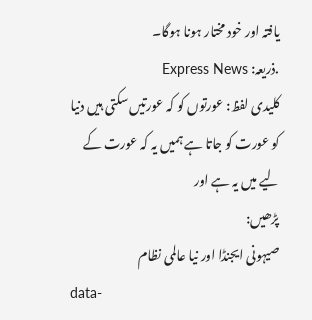یافتہ اور خود مختار ہونا ہوگا۔
.ذریعہ: Express News
کلیدی لفظ: عورتوں کو کہ عورتیں سکتی ہیں دنیا کو عورت کو جاتا ہے ہمیں یہ کہ عورت کے لیے میں یہ ہے اور
پڑھیں:
صیہونی ایجنڈا اور نیا عالمی نظام
data-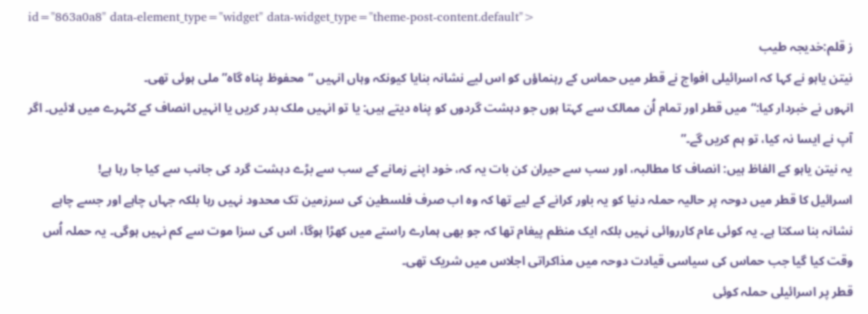id="863a0a8" data-element_type="widget" data-widget_type="theme-post-content.default">
ز قلم:خدیجہ طیب
نیتن یاہو نے کہا کہ اسرائیلی افواج نے قطر میں حماس کے رہنماؤں کو اس لیے نشانہ بنایا کیونکہ وہاں انہیں “محفوظ پناہ گاہ” ملی ہوئی تھی۔
انہوں نے خبردار کیا:“میں قطر اور تمام اُن ممالک سے کہتا ہوں جو دہشت گردوں کو پناہ دیتے ہیں: یا تو انہیں ملک بدر کریں یا انہیں انصاف کے کٹہرے میں لائیں۔ اگر آپ نے ایسا نہ کیا، تو ہم کریں گے۔”
یہ نیتن یاہو کے الفاظ ہیں: انصاف کا مطالبہ، اور سب سے حیران کن بات یہ کہ، خود اپنے زمانے کے سب سے بڑے دہشت گرد کی جانب سے کیا جا رہا ہے!
اسرائیل کا قطر میں دوحہ پر حالیہ حملہ دنیا کو یہ باور کرانے کے لیے تھا کہ وہ اب صرف فلسطین کی سرزمین تک محدود نہیں رہا بلکہ جہاں چاہے اور جسے چاہے نشانہ بنا سکتا ہے۔ یہ کوئی عام کارروائی نہیں بلکہ ایک منظم پیغام تھا کہ جو بھی ہمارے راستے میں کھڑا ہوگا، اس کی سزا موت سے کم نہیں ہوگی۔ یہ حملہ اُس وقت کیا گیا جب حماس کی سیاسی قیادت دوحہ میں مذاکراتی اجلاس میں شریک تھی۔
قطر پر اسرائیلی حملہ کوئی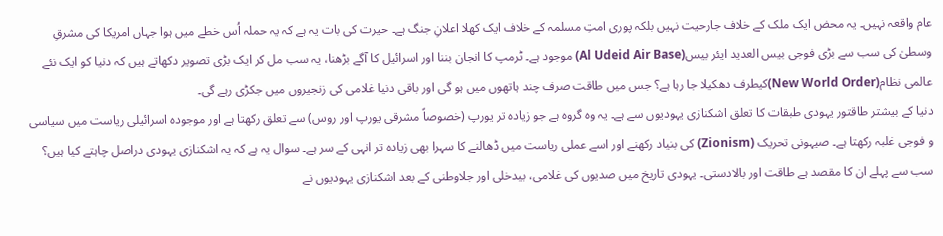عام واقعہ نہیں۔ یہ محض ایک ملک کے خلاف جارحیت نہیں بلکہ پوری امتِ مسلمہ کے خلاف ایک کھلا اعلانِ جنگ ہے۔ حیرت کی بات یہ ہے کہ یہ حملہ اُس خطے میں ہوا جہاں امریکا کی مشرقِ وسطیٰ کی سب سے بڑی فوجی بیس العدید ایئر بیس(Al Udeid Air Base) موجود ہے۔ ٹرمپ کا انجان بننا اور اسرائیل کا آگے بڑھنا، یہ سب مل کر ایک بڑی تصویر دکھاتے ہیں کہ دنیا کو ایک نئے عالمی نظام(New World Order)کیطرف دھکیلا جا رہا ہے؟ جس میں طاقت صرف چند ہاتھوں میں ہو گی اور باقی دنیا غلامی کی زنجیروں میں جکڑی رہے گی۔
دنیا کے بیشتر طاقتور یہودی طبقات کا تعلق اشکنازی یہودیوں سے ہے۔ یہ وہ گروہ ہے جو زیادہ تر یورپ (خصوصاً مشرقی یورپ اور روس) سے تعلق رکھتا ہے اور موجودہ اسرائیلی ریاست میں سیاسی و فوجی غلبہ رکھتا ہے۔ صیہونی تحریک (Zionism) کی بنیاد رکھنے اور اسے عملی ریاست میں ڈھالنے کا سہرا بھی زیادہ تر انہی کے سر ہے۔ سوال یہ ہے کہ یہ اشکنازی یہودی دراصل چاہتے کیا ہیں؟
سب سے پہلے ان کا مقصد ہے طاقت اور بالادستی۔ یہودی تاریخ میں صدیوں کی غلامی، بیدخلی اور جلاوطنی کے بعد اشکنازی یہودیوں نے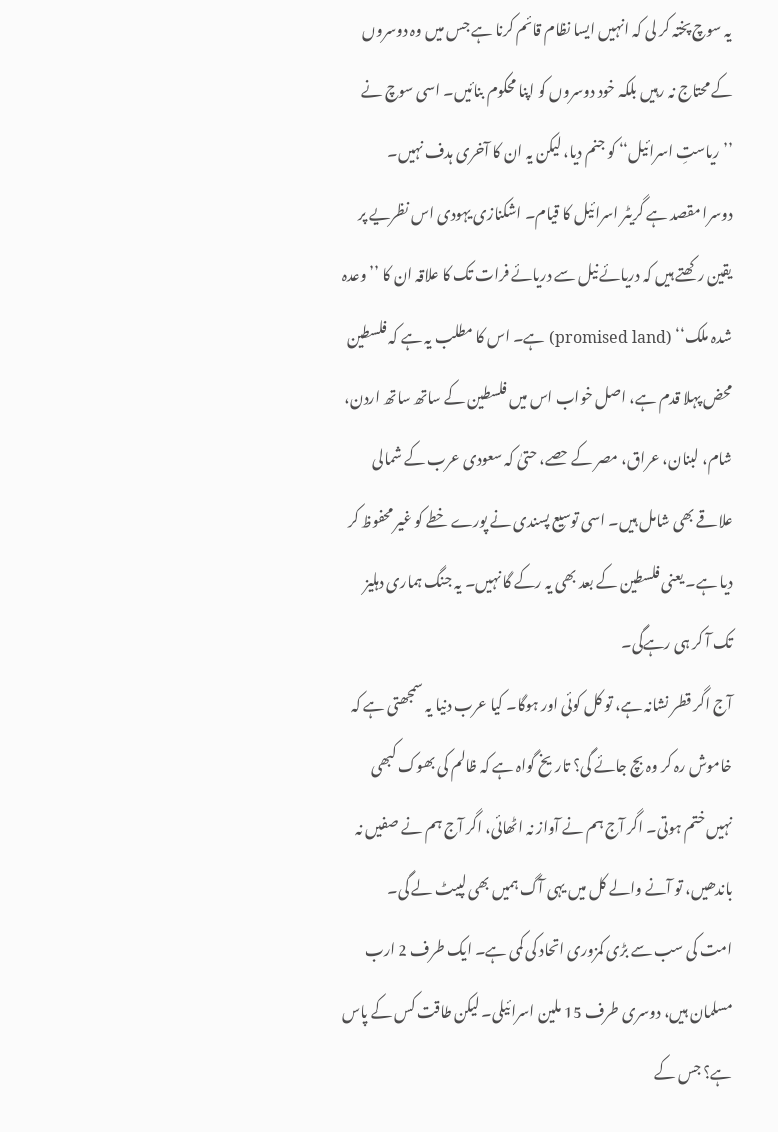یہ سوچ پختہ کر لی کہ انہیں ایسا نظام قائم کرنا ہے جس میں وہ دوسروں کے محتاج نہ رہیں بلکہ خود دوسروں کو اپنا محکوم بنائیں۔ اسی سوچ نے ’’ریاستِ اسرائیل‘‘ کو جنم دیا، لیکن یہ ان کا آخری ہدف نہیں۔
دوسرا مقصد ہے گریٹر اسرائیل کا قیام۔ اشکنازی یہودی اس نظریے پر یقین رکھتے ہیں کہ دریائے نیل سے دریائے فرات تک کا علاقہ ان کا ’’وعدہ شدہ ملک‘‘ (promised land) ہے۔ اس کا مطلب یہ ہے کہ فلسطین محض پہلا قدم ہے، اصل خواب اس میں فلسطین کے ساتھ ساتھ اردن، شام، لبنان، عراق، مصر کے حصے، حتیٰ کہ سعودی عرب کے شمالی علاقے بھی شامل ہیں۔ اسی توسیع پسندی نے پورے خطے کو غیر محفوظ کر دیا ہے۔ یعنی فلسطین کے بعد بھی یہ رکے گا نہیں۔ یہ جنگ ہماری دہلیز تک آ کر ہی رہےگی۔
آج اگر قطر نشانہ ہے، تو کل کوئی اور ہوگا۔ کیا عرب دنیا یہ سمجھتی ہے کہ خاموش رہ کر وہ بچ جائے گی؟ تاریخ گواہ ہے کہ ظالم کی بھوک کبھی نہیں ختم ہوتی۔ اگر آج ہم نے آواز نہ اٹھائی، اگر آج ہم نے صفیں نہ باندھیں، تو آنے والے کل میں یہی آگ ہمیں بھی لپیٹ لے گی۔
امت کی سب سے بڑی کمزوری اتحاد کی کمی ہے۔ ایک طرف 2 ارب مسلمان ہیں، دوسری طرف 15 ملین اسرائیلی۔ لیکن طاقت کس کے پاس ہے؟ جس کے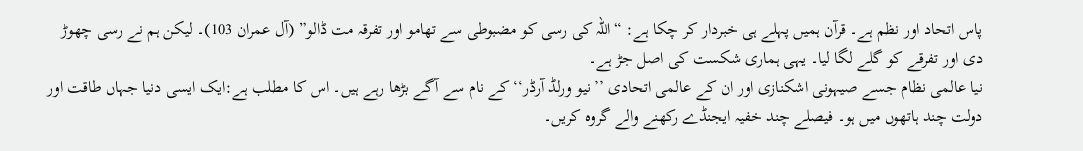پاس اتحاد اور نظم ہے۔ قرآن ہمیں پہلے ہی خبردار کر چکا ہے: “اللہ کی رسی کو مضبوطی سے تھامو اور تفرقہ مت ڈالو” (آل عمران 103)۔ لیکن ہم نے رسی چھوڑ دی اور تفرقے کو گلے لگا لیا۔ یہی ہماری شکست کی اصل جڑ ہے۔
نیا عالمی نظام جسے صیہونی اشکنازی اور ان کے عالمی اتحادی ’’نیو ورلڈ آرڈر‘‘ کے نام سے آگے بڑھا رہے ہیں۔ اس کا مطلب ہے:ایک ایسی دنیا جہاں طاقت اور دولت چند ہاتھوں میں ہو۔ فیصلے چند خفیہ ایجنڈے رکھنے والے گروہ کریں۔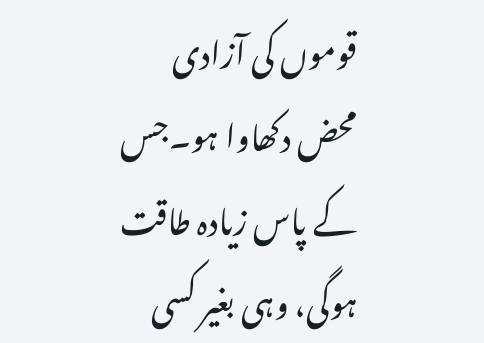قوموں کی آزادی محض دکھاوا ہو۔جس کے پاس زیادہ طاقت ہوگی، وہی بغیر کسی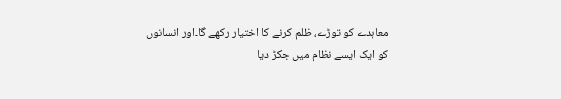معاہدے کو توڑے، ظلم کرنے کا اختیار رکھے گا۔اور انسانوں کو ایک ایسے نظام میں جکڑ دیا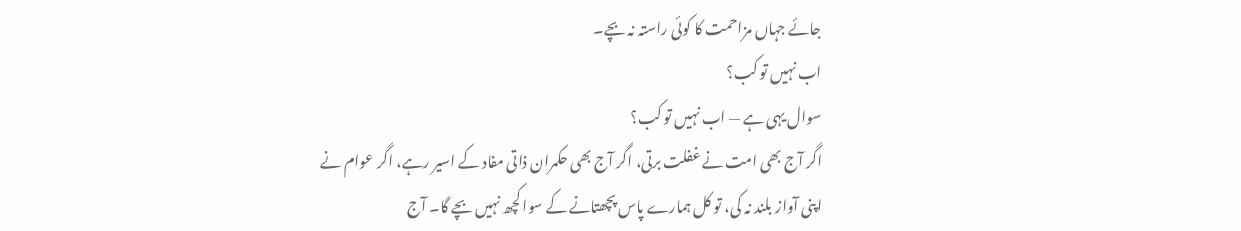جائے جہاں مزاحمت کا کوئی راستہ نہ بچے۔
اب نہیں تو کب؟
سوال یہی ہے — اب نہیں تو کب؟
اگر آج بھی امت نے غفلت برتی، اگر آج بھی حکمران ذاتی مفاد کے اسیر رہے، اگر عوام نے اپنی آواز بلند نہ کی، تو کل ہمارے پاس پچھتانے کے سوا کچھ نہیں بچے گا۔ آج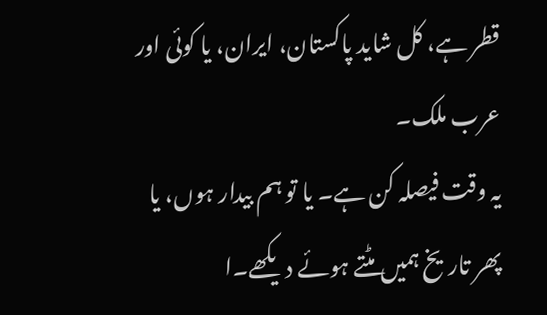قطر ہے، کل شاید پاکستان، ایران، یا کوئی اور عرب ملک۔
یہ وقت فیصلہ کن ہے۔ یا تو ہم بیدار ہوں، یا پھر تاریخ ہمیں مٹتے ہوئے دیکھے۔ا